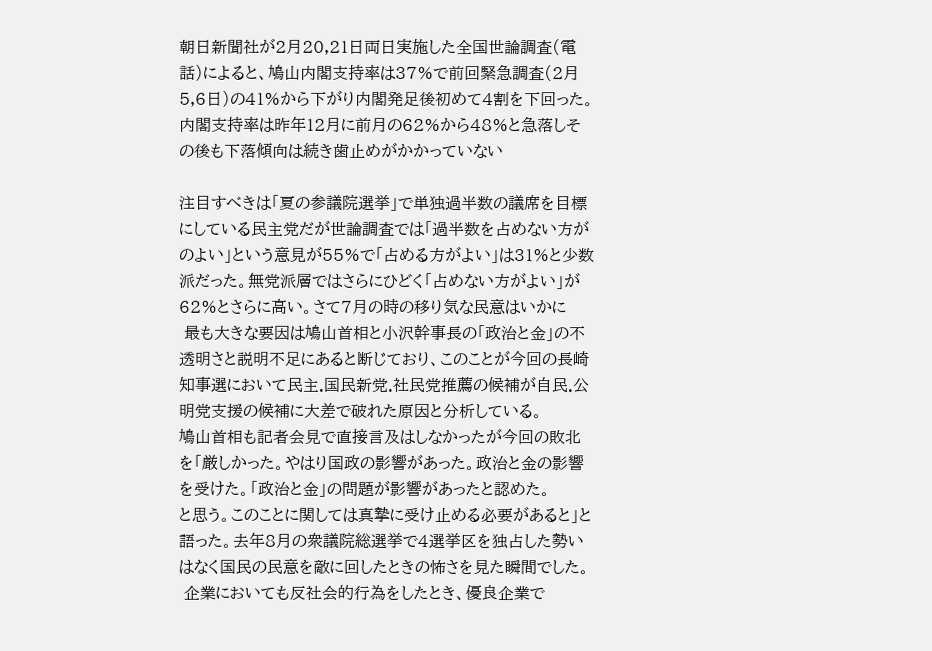朝日新聞社が2月20,21日両日実施した全国世論調査(電話)によると、鳩山内閣支持率は37%で前回緊急調査(2月5,6日)の41%から下がり内閣発足後初めて4割を下回った。
内閣支持率は昨年12月に前月の62%から48%と急落しその後も下落傾向は続き歯止めがかかっていない

注目すべきは「夏の参議院選挙」で単独過半数の議席を目標にしている民主党だが世論調査では「過半数を占めない方がのよい」という意見が55%で「占める方がよい」は31%と少数派だった。無党派層ではさらにひどく「占めない方がよい」が62%とさらに高い。さて7月の時の移り気な民意はいかに
 最も大きな要因は鳩山首相と小沢幹事長の「政治と金」の不透明さと説明不足にあると断じており、このことが今回の長崎知事選において民主.国民新党.社民党推薦の候補が自民.公明党支援の候補に大差で破れた原因と分析している。
鳩山首相も記者会見で直接言及はしなかったが今回の敗北を「厳しかった。やはり国政の影響があった。政治と金の影響を受けた。「政治と金」の問題が影響があったと認めた。
と思う。このことに関しては真摯に受け止める必要があると」と語った。去年8月の衆議院総選挙で4選挙区を独占した勢いはなく国民の民意を敵に回したときの怖さを見た瞬間でした。
 企業においても反社会的行為をしたとき、優良企業で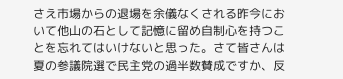さえ市場からの退場を余儀なくされる昨今において他山の石として記憶に留め自制心を持つことを忘れてはいけないと思った。さて皆さんは夏の参議院選で民主党の過半数賛成ですか、反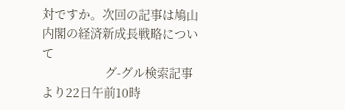対ですか。次回の記事は鳩山内閣の経済新成長戦略について
                     グ-グル検索記事より22日午前10時